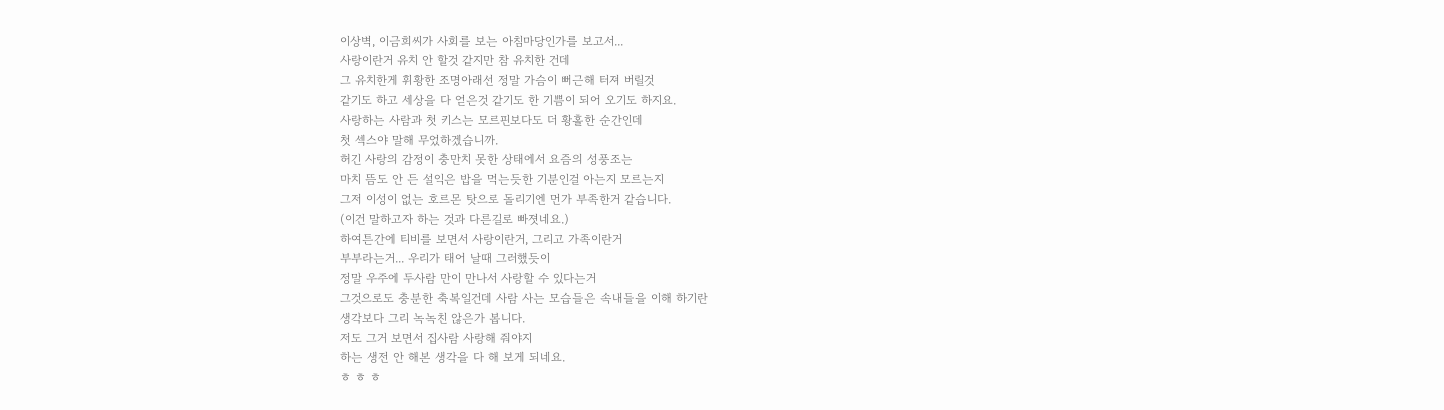이상벽, 이금희씨가 사회를 보는 아침마당인가를 보고서...
사랑이란거 유치 안 할것 같지만 참 유치한 건데
그 유치한게 휘황한 조명아래선 정말 가슴이 뻐근해 터져 버릴것
같기도 하고 세상을 다 얻은것 같기도 한 기쁨이 되어 오기도 하지요.
사랑하는 사람과 첫 키스는 모르핀보다도 더 황홀한 순간인데
첫 섹스야 말해 무었하겠습니까.
허긴 사랑의 감정이 충만치 못한 상태에서 요즘의 성풍조는
마치 뜸도 안 든 설익은 밥을 먹는듯한 기분인걸 아는지 모르는지
그저 이성이 없는 호르몬 탓으로 돌리기엔 먼가 부족한거 같습니다.
(이건 말하고자 하는 것과 다른길로 빠졋네요.)
하여튼간에 티비를 보면서 사랑이란거, 그리고 가족이란거
부부라는거... 우리가 태어 날때 그러했듯이
정말 우주에 두사람 만이 만나서 사랑할 수 있다는거
그것으로도 충분한 축복일건데 사람 사는 모습들은 속내들을 이해 하기란
생각보다 그리 녹녹친 않은가 봅니다.
저도 그거 보면서 집사람 사랑해 줘야지
하는 생전 안 해본 생각을 다 해 보게 되네요.
ㅎ ㅎ ㅎ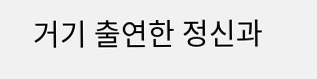거기 출연한 정신과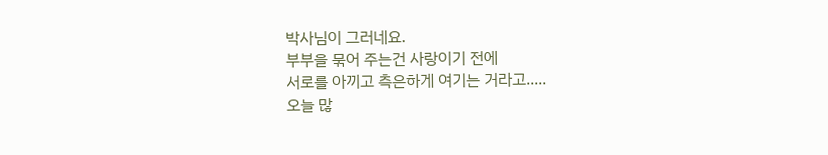박사님이 그러네요.
부부을 묶어 주는건 사랑이기 전에
서로를 아끼고 측은하게 여기는 거라고.....
오늘 많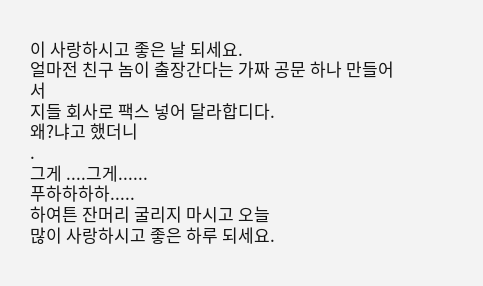이 사랑하시고 좋은 날 되세요.
얼마전 친구 놈이 출장간다는 가짜 공문 하나 만들어서
지들 회사로 팩스 넣어 달라합디다.
왜?냐고 했더니
.
그게 ....그게......
푸하하하하.....
하여튼 잔머리 굴리지 마시고 오늘
많이 사랑하시고 좋은 하루 되세요.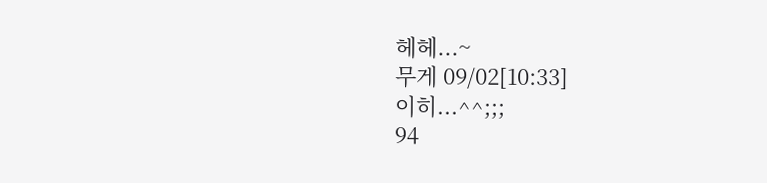헤헤...~
무게 09/02[10:33]
이히...^^;;;
94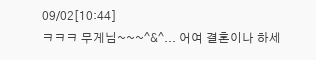09/02[10:44]
ㅋㅋㅋ 무게님~~~^&^... 어여 결혼이나 하세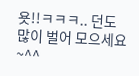욧!!ㅋㅋㅋ.. 던도 많이 벌어 모으세요~^^